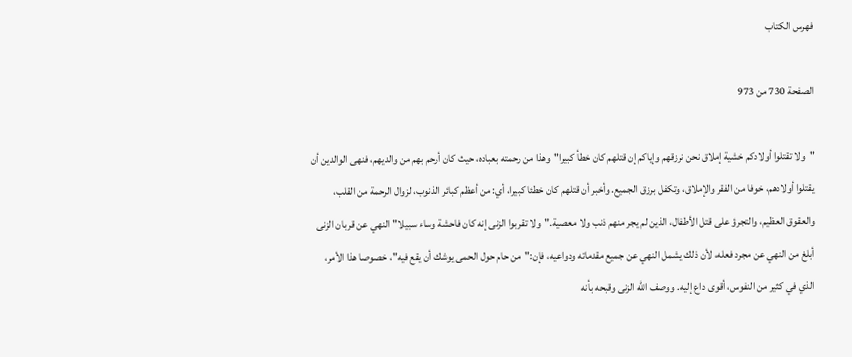فهرس الكتاب

الصفحة 730 من 973

"ولا تقتلوا أولادكم خشية إملاق نحن نرزقهم وإياكم إن قتلهم كان خطأ كبيرا"وهذا من رحمته بعباده، حيث كان أرحم بهم من والديهم، فنهى الوالدين أن يقتلوا أولادهم، خوفا من الفقر والإملاق، وتكفل برزق الجميع. وأخبر أن قتلهم كان خطئا كبيرا، أي: من أعظم كبائر الذنوب، لزوال الرحمة من القلب، والعقوق العظيم، والتجرؤ على قتل الأطفال، الذين لم يجر منهم ذنب ولا معصية."ولا تقربوا الزنى إنه كان فاحشة وساء سبيلا"النهي عن قربان الزنى أبلغ من النهي عن مجرد فعله، لأن ذلك يشمل النهي عن جميع مقدماته ودواعيه، فإن:"من حام حول الحمى يوشك أن يقع فيه"، خصوصا هذا الأمر، الذي في كثير من النفوس، أقوى داع إليه. ووصف الله الزنى وقبحه بأنه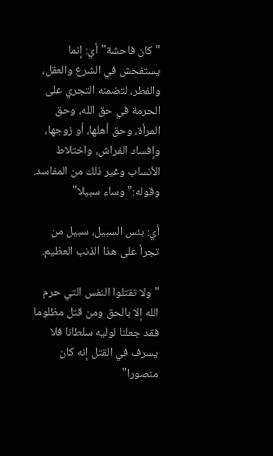"كان فاحشة"أي: إنما يستفحش في الشرع والعقل، والفطر، لتضمنه التجري على الحرمة في حق الله، وحق المرأة، وحق أهلها، أو زوجها، وإفساد الفراش، واختلاط الأنساب وغير ذلك من المفاسد. وقوله:"وساء سبيلا"

أي: بئس السبيل، سبيل من تجرأ على هذا الذنب العظيم.

"ولا تقتلوا النفس التي حرم الله إلا بالحق ومن قتل مظلوما فقد جعلنا لوليه سلطانا فلا يسرف في القتل إنه كان منصورا"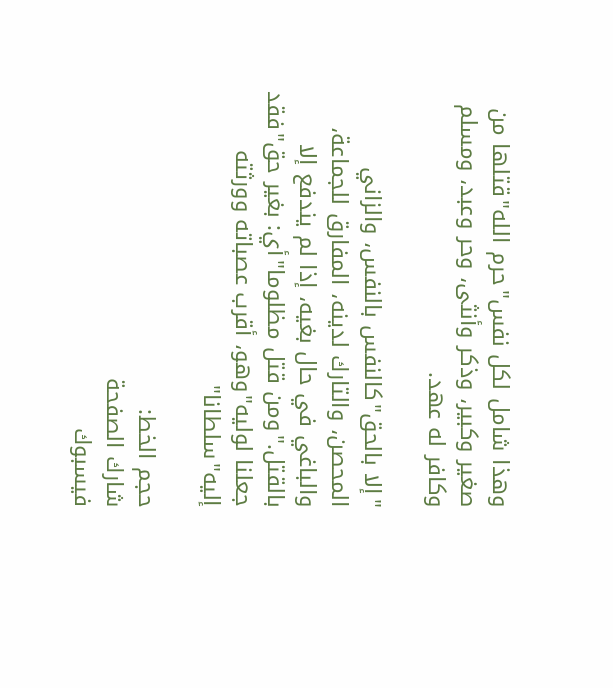وهذا شامل لكل نفس"حرم الله"قتلها من صغير وكبير، وذكر وأنثى، وحر وعبد، ومسلم وكافر له عهد.

"إلا بالحق"كالنفس بالنفس، والزاني المحصن، والتارك لدينه، المفارق للجماعة، والباغي في حال بغيه، إذا لم يندفع إلا بالقتل."ومن قتل مظلوما"أي: بغير حق"فقد جعلنا لوليه"وهو، أقرب عصباته وورثته إليه"سلطانا"

حجم الخط:
شارك الصفحة
فيسبوك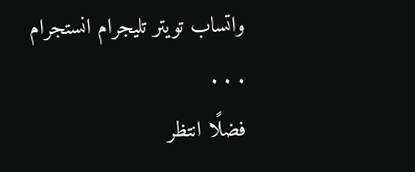واتساب تويتر تليجرام انستجرام
. . .
فضلًا انتظر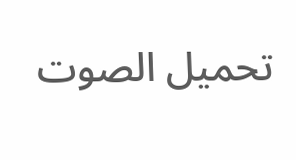تحميل الصوت